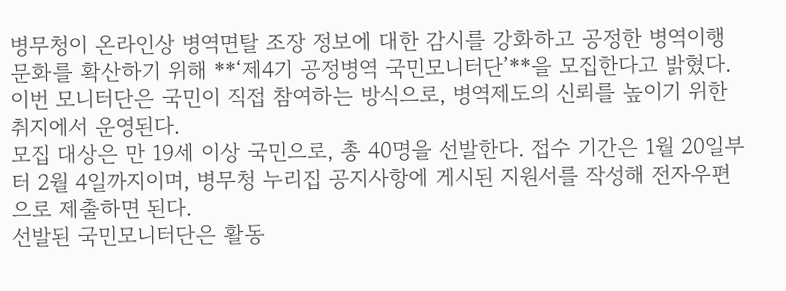병무청이 온라인상 병역면탈 조장 정보에 대한 감시를 강화하고 공정한 병역이행 문화를 확산하기 위해 **‘제4기 공정병역 국민모니터단’**을 모집한다고 밝혔다. 이번 모니터단은 국민이 직접 참여하는 방식으로, 병역제도의 신뢰를 높이기 위한 취지에서 운영된다.
모집 대상은 만 19세 이상 국민으로, 총 40명을 선발한다. 접수 기간은 1월 20일부터 2월 4일까지이며, 병무청 누리집 공지사항에 게시된 지원서를 작성해 전자우편으로 제출하면 된다.
선발된 국민모니터단은 활동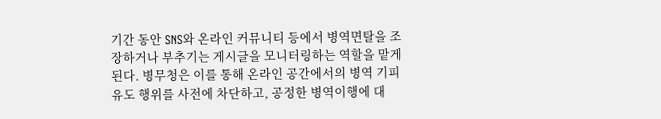기간 동안 SNS와 온라인 커뮤니티 등에서 병역면탈을 조장하거나 부추기는 게시글을 모니터링하는 역할을 맡게 된다. 병무청은 이를 통해 온라인 공간에서의 병역 기피 유도 행위를 사전에 차단하고, 공정한 병역이행에 대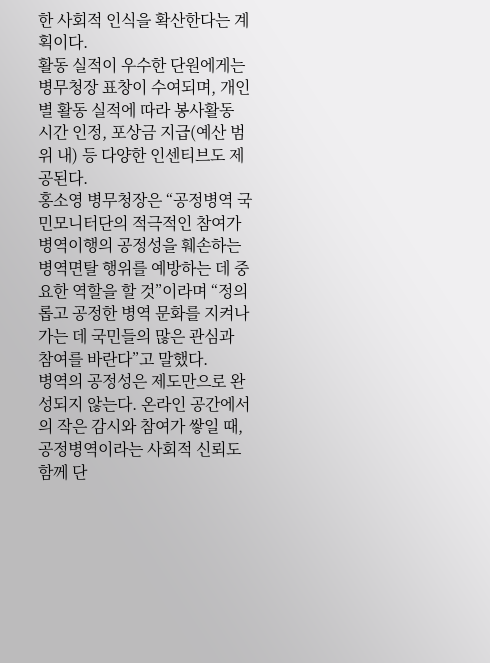한 사회적 인식을 확산한다는 계획이다.
활동 실적이 우수한 단원에게는 병무청장 표창이 수여되며, 개인별 활동 실적에 따라 봉사활동 시간 인정, 포상금 지급(예산 범위 내) 등 다양한 인센티브도 제공된다.
홍소영 병무청장은 “공정병역 국민모니터단의 적극적인 참여가 병역이행의 공정성을 훼손하는 병역면탈 행위를 예방하는 데 중요한 역할을 할 것”이라며 “정의롭고 공정한 병역 문화를 지켜나가는 데 국민들의 많은 관심과 참여를 바란다”고 말했다.
병역의 공정성은 제도만으로 완성되지 않는다. 온라인 공간에서의 작은 감시와 참여가 쌓일 때, 공정병역이라는 사회적 신뢰도 함께 단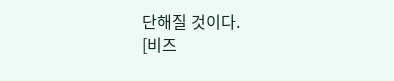단해질 것이다.
[비즈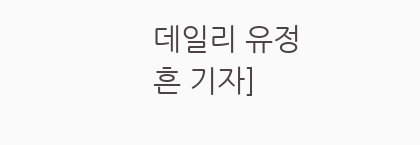데일리 유정흔 기자]